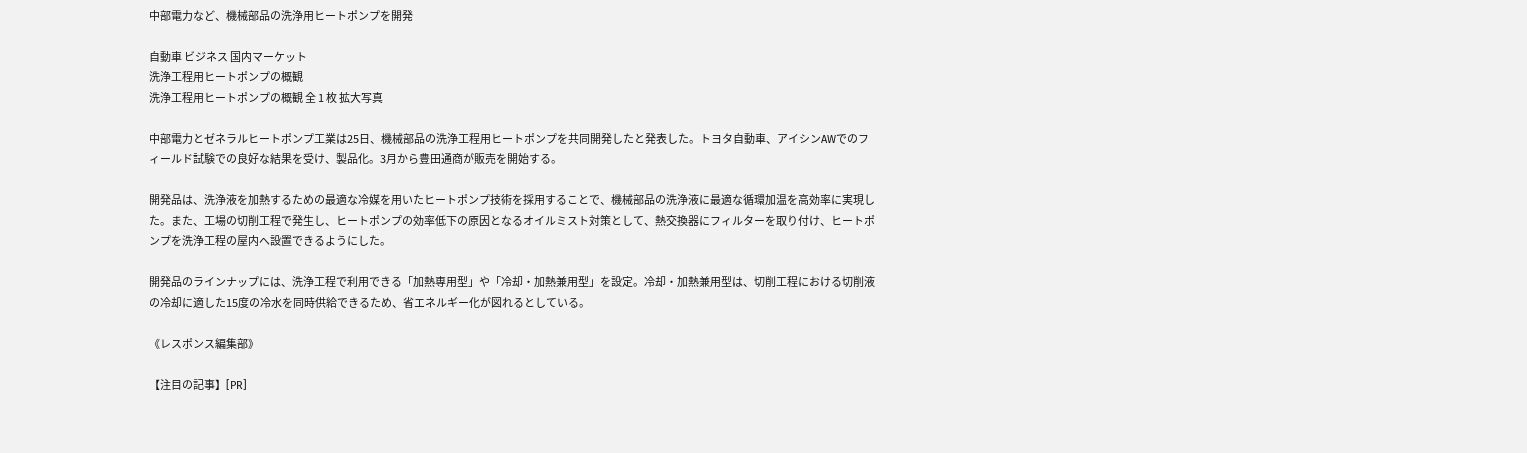中部電力など、機械部品の洗浄用ヒートポンプを開発

自動車 ビジネス 国内マーケット
洗浄工程用ヒートポンプの概観
洗浄工程用ヒートポンプの概観 全 1 枚 拡大写真

中部電力とゼネラルヒートポンプ工業は25日、機械部品の洗浄工程用ヒートポンプを共同開発したと発表した。トヨタ自動車、アイシンAWでのフィールド試験での良好な結果を受け、製品化。3月から豊田通商が販売を開始する。

開発品は、洗浄液を加熱するための最適な冷媒を用いたヒートポンプ技術を採用することで、機械部品の洗浄液に最適な循環加温を高効率に実現した。また、工場の切削工程で発生し、ヒートポンプの効率低下の原因となるオイルミスト対策として、熱交換器にフィルターを取り付け、ヒートポンプを洗浄工程の屋内へ設置できるようにした。

開発品のラインナップには、洗浄工程で利用できる「加熱専用型」や「冷却・加熱兼用型」を設定。冷却・加熱兼用型は、切削工程における切削液の冷却に適した15度の冷水を同時供給できるため、省エネルギー化が図れるとしている。

《レスポンス編集部》

【注目の記事】[PR]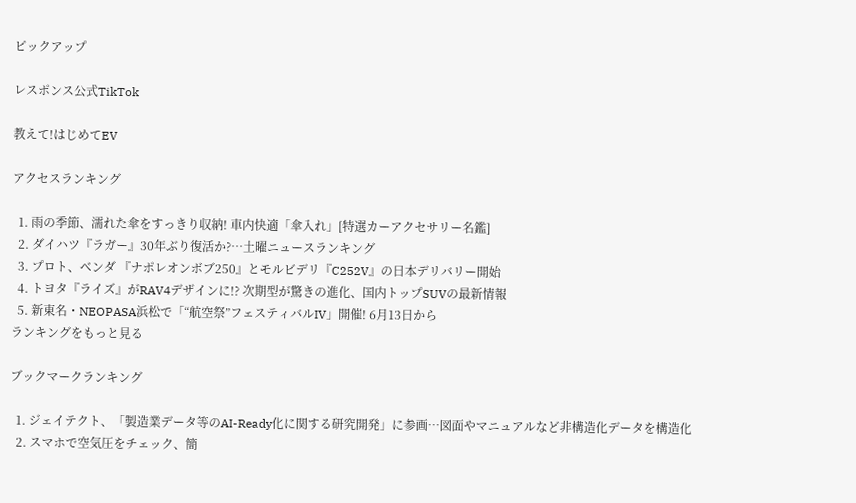ピックアップ

レスポンス公式TikTok

教えて!はじめてEV

アクセスランキング

  1. 雨の季節、濡れた傘をすっきり収納! 車内快適「傘入れ」[特選カーアクセサリー名鑑]
  2. ダイハツ『ラガー』30年ぶり復活か?…土曜ニュースランキング
  3. プロト、ベンダ 『ナポレオンボブ250』とモルビデリ『C252V』の日本デリバリー開始
  4. トヨタ『ライズ』がRAV4デザインに!? 次期型が驚きの進化、国内トップSUVの最新情報
  5. 新東名・NEOPASA浜松で「“航空祭”フェスティバルIV」開催! 6月13日から
ランキングをもっと見る

ブックマークランキング

  1. ジェイテクト、「製造業データ等のAI-Ready化に関する研究開発」に参画…図面やマニュアルなど非構造化データを構造化
  2. スマホで空気圧をチェック、簡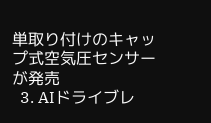単取り付けのキャップ式空気圧センサーが発売
  3. AIドライブレ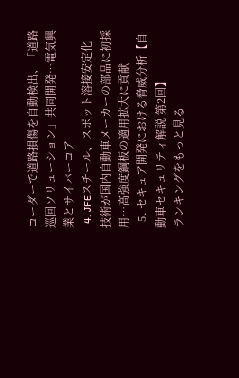コーダーで道路損傷を自動検出、「道路巡回ソリューション」共同開発…電気興業とサイバーコア
  4. JFEスチール、スポット溶接安定化技術が国内自動車メーカーの部品に初採用…高強度鋼板の適用拡大に貢献
  5. セキュア開発における脅威分析【自動車セキュリティ解説 第2回】
ランキングをもっと見る